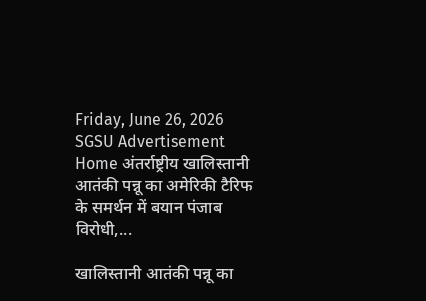Friday, June 26, 2026
SGSU Advertisement
Home अंतर्राष्ट्रीय खालिस्तानी आतंकी पन्नू का अमेरिकी टैरिफ के समर्थन में बयान पंजाब विरोधी,...

खालिस्तानी आतंकी पन्नू का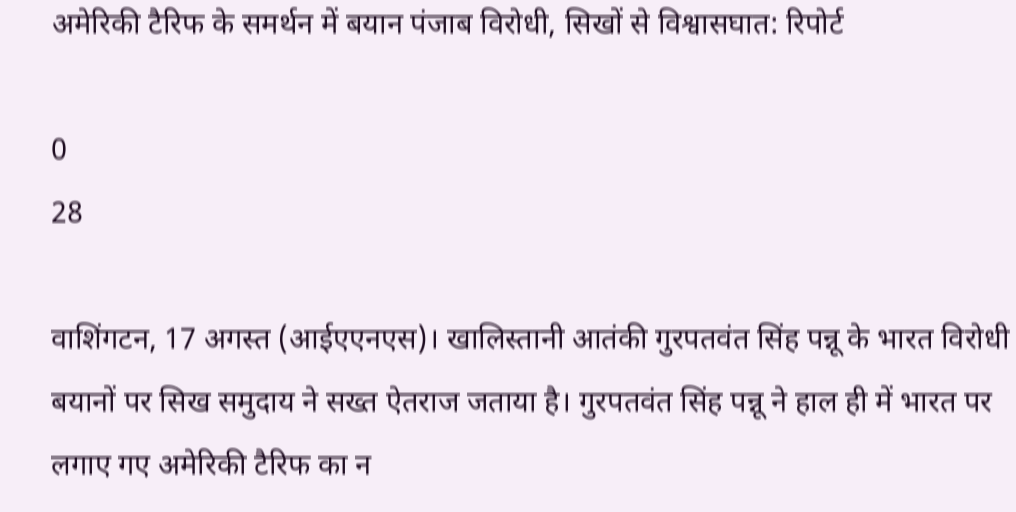अमेरिकी टैरिफ के समर्थन में बयान पंजाब विरोधी, सिखों से विश्वासघात: रिपोर्ट

0
28

वाशिंगटन, 17 अगस्त (आईएएनएस)। खालिस्तानी आतंकी गुरपतवंत सिंह पन्नू के भारत विरोधी बयानों पर सिख समुदाय ने सख्त ऐतराज जताया है। गुरपतवंत सिंह पन्नू ने हाल ही में भारत पर लगाए गए अमेरिकी टैरिफ का न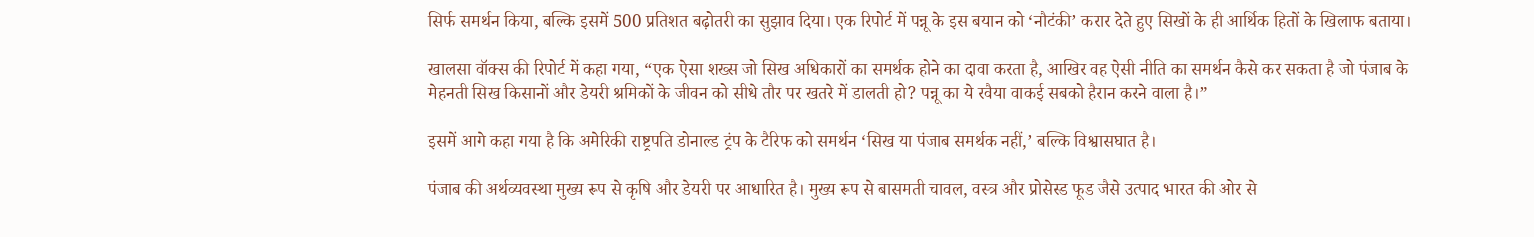सिर्फ समर्थन किया, बल्कि इसमें 500 प्रतिशत बढ़ोतरी का सुझाव दिया। एक रिपोर्ट में पन्नू के इस बयान को ‘नौटंकी’ करार देते हुए सिखों के ही आर्थिक हितों के खिलाफ बताया।

खालसा वॉक्स की रिपोर्ट में कहा गया, “एक ऐसा शख्स जो सिख अधिकारों का समर्थक होने का दावा करता है, आखिर वह ऐसी नीति का समर्थन कैसे कर सकता है जो पंजाब के मेहनती सिख किसानों और डेयरी श्रमिकों के जीवन को सीधे तौर पर खतरे में डालती हो? पन्नू का ये रवैया वाकई सबको हैरान करने वाला है।”

इसमें आगे कहा गया है कि अमेरिकी राष्ट्रपति डोनाल्ड ट्रंप के टैरिफ को समर्थन ‘सिख या पंजाब समर्थक नहीं,’ बल्कि विश्वासघात है।

पंजाब की अर्थव्यवस्था मुख्य रूप से कृषि और डेयरी पर आधारित है। मुख्य रूप से बासमती चावल, वस्त्र और प्रोसेस्ड फूड जैसे उत्पाद भारत की ओर से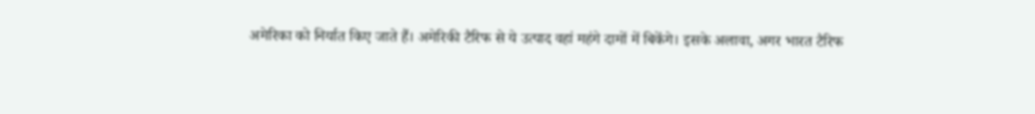अमेरिका को निर्यात किए जाते हैं। अमेरिकी टैरिफ से ये उत्पाद वहां महंगे दामों में बिकेंगे। इसके अलावा, अगर भारत टैरिफ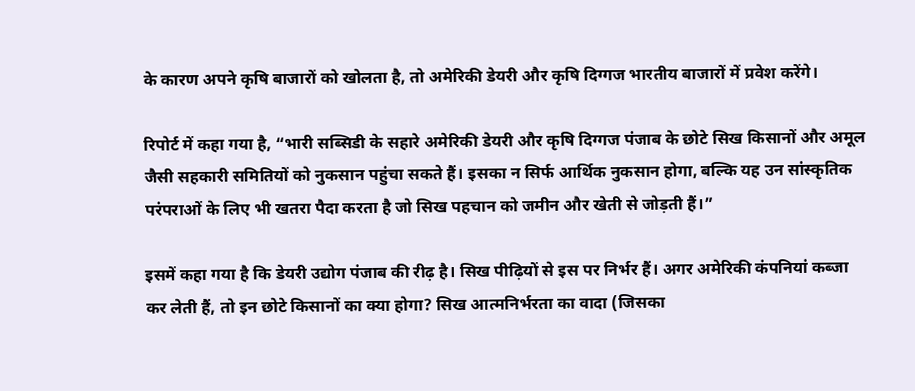के कारण अपने कृषि बाजारों को खोलता है, तो अमेरिकी डेयरी और कृषि दिग्गज भारतीय बाजारों में प्रवेश करेंगे।

रिपोर्ट में कहा गया है, “भारी सब्सिडी के सहारे अमेरिकी डेयरी और कृषि दिग्गज पंजाब के छोटे सिख किसानों और अमूल जैसी सहकारी समितियों को नुकसान पहुंचा सकते हैं। इसका न सिर्फ आर्थिक नुकसान होगा, बल्कि यह उन सांस्कृतिक परंपराओं के लिए भी खतरा पैदा करता है जो सिख पहचान को जमीन और खेती से जोड़ती हैं।”

इसमें कहा गया है कि डेयरी उद्योग पंजाब की रीढ़ है। सिख पीढ़ियों से इस पर निर्भर हैं। अगर अमेरिकी कंपनियां कब्जा कर लेती हैं, तो इन छोटे किसानों का क्या होगा? सिख आत्मनिर्भरता का वादा (जिसका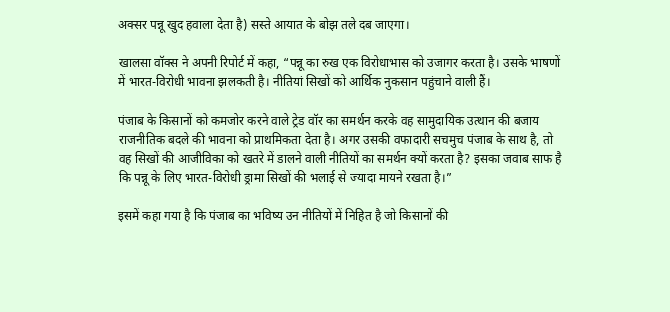अक्सर पन्नू खुद हवाला देता है) सस्ते आयात के बोझ तले दब जाएगा।

खालसा वॉक्स ने अपनी रिपोर्ट में कहा, “पन्नू का रुख एक विरोधाभास को उजागर करता है। उसके भाषणों में भारत-विरोधी भावना झलकती है। नीतियां सिखों को आर्थिक नुकसान पहुंचाने वाली हैं।

पंजाब के किसानों को कमजोर करने वाले ट्रेड वॉर का समर्थन करके वह सामुदायिक उत्थान की बजाय राजनीतिक बदले की भावना को प्राथमिकता देता है। अगर उसकी वफादारी सचमुच पंजाब के साथ है, तो वह सिखों की आजीविका को खतरे में डालने वाली नीतियों का समर्थन क्यों करता है? इसका जवाब साफ है कि पन्नू के लिए भारत-विरोधी ड्रामा सिखों की भलाई से ज्यादा मायने रखता है।”

इसमें कहा गया है कि पंजाब का भविष्य उन नीतियों में निहित है जो किसानों की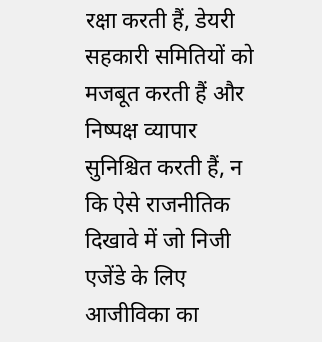रक्षा करती हैं, डेयरी सहकारी समितियों को मजबूत करती हैं और निष्पक्ष व्यापार सुनिश्चित करती हैं, न कि ऐसे राजनीतिक दिखावे में जो निजी एजेंडे के लिए आजीविका का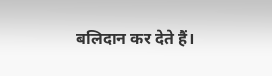बलिदान कर देते हैं।